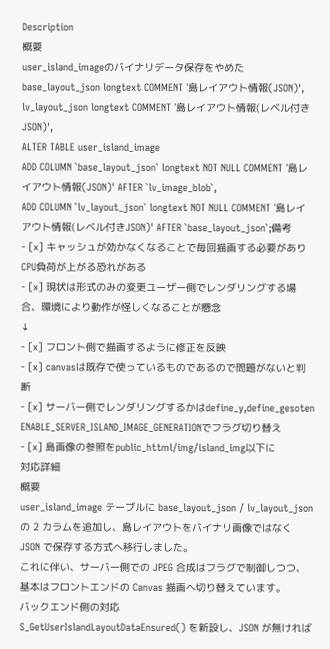Description
概要
user_island_imageのバイナリデータ保存をやめた
base_layout_json longtext COMMENT '島レイアウト情報(JSON)',
lv_layout_json longtext COMMENT '島レイアウト情報(レベル付きJSON)',
ALTER TABLE user_island_image
ADD COLUMN `base_layout_json` longtext NOT NULL COMMENT '島レイアウト情報(JSON)' AFTER `lv_image_blob`,
ADD COLUMN `lv_layout_json` longtext NOT NULL COMMENT '島レイアウト情報(レベル付きJSON)' AFTER `base_layout_json`;備考
- [x] キャッシュが効かなくなることで毎回描画する必要がありCPU負荷が上がる恐れがある
- [x] 現状は形式のみの変更ユーザー側でレンダリングする場合、環境により動作が怪しくなることが懸念
↓
- [x] フロント側で描画するように修正を反映
- [x] canvasは既存で使っているものであるので問題がないと判断
- [x] サーバー側でレンダリングするかはdefine_y,define_gesoten ENABLE_SERVER_ISLAND_IMAGE_GENERATIONでフラグ切り替え
- [x] 島画像の参照をpublic_httml/img/island_img以下に
対応詳細
概要
user_island_image テーブルに base_layout_json / lv_layout_json の 2 カラムを追加し、島レイアウトをバイナリ画像ではなく JSON で保存する方式へ移行しました。
これに伴い、サーバー側での JPEG 合成はフラグで制御しつつ、基本はフロントエンドの Canvas 描画へ切り替えています。
バックエンド側の対応
S_GetUserIslandLayoutDataEnsured() を新設し、JSON が無ければ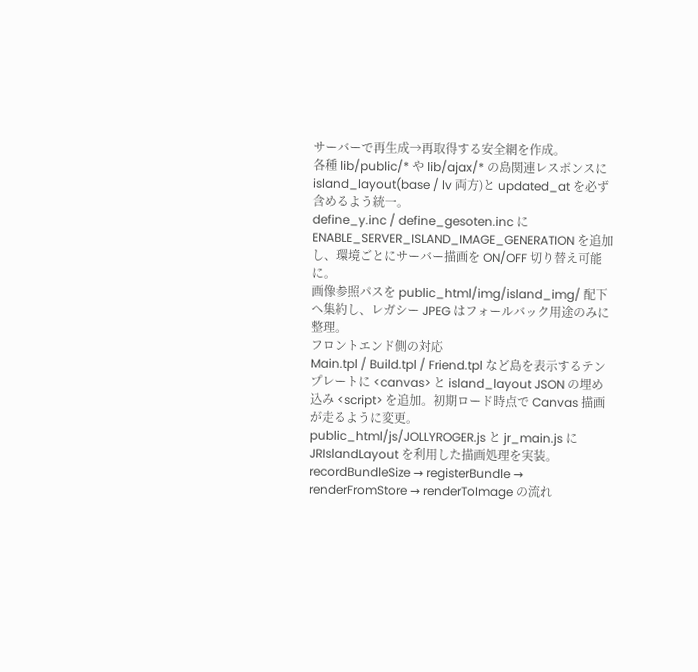サーバーで再生成→再取得する安全網を作成。
各種 lib/public/* や lib/ajax/* の島関連レスポンスに island_layout(base / lv 両方)と updated_at を必ず含めるよう統一。
define_y.inc / define_gesoten.inc に ENABLE_SERVER_ISLAND_IMAGE_GENERATION を追加し、環境ごとにサーバー描画を ON/OFF 切り替え可能に。
画像参照パスを public_html/img/island_img/ 配下へ集約し、レガシー JPEG はフォールバック用途のみに整理。
フロントエンド側の対応
Main.tpl / Build.tpl / Friend.tpl など島を表示するテンプレートに <canvas> と island_layout JSON の埋め込み <script> を追加。初期ロード時点で Canvas 描画が走るように変更。
public_html/js/JOLLYROGER.js と jr_main.js に JRIslandLayout を利用した描画処理を実装。recordBundleSize → registerBundle → renderFromStore → renderToImage の流れ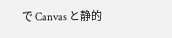で Canvas と静的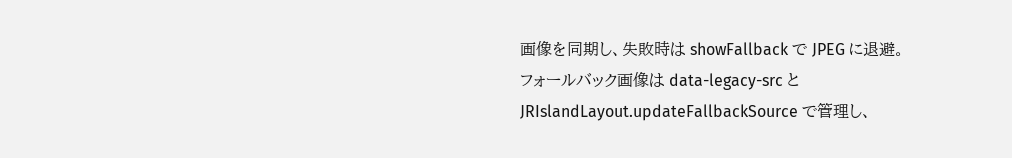画像を同期し、失敗時は showFallback で JPEG に退避。
フォールバック画像は data-legacy-src と JRIslandLayout.updateFallbackSource で管理し、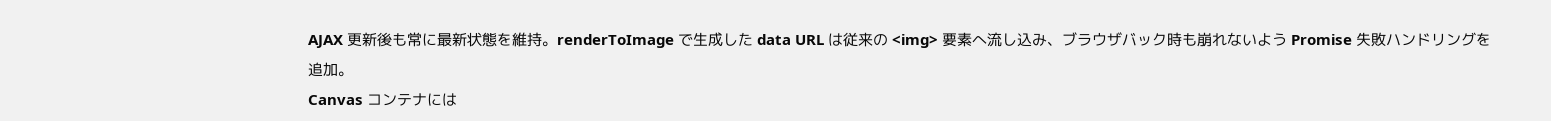AJAX 更新後も常に最新状態を維持。renderToImage で生成した data URL は従来の <img> 要素へ流し込み、ブラウザバック時も崩れないよう Promise 失敗ハンドリングを追加。
Canvas コンテナには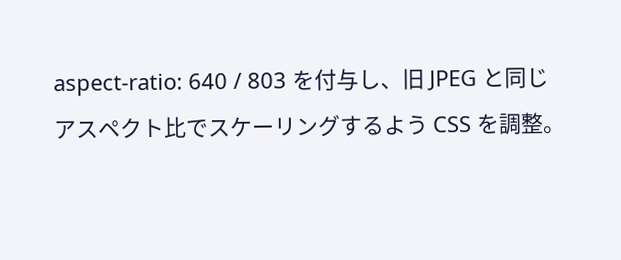aspect-ratio: 640 / 803 を付与し、旧 JPEG と同じアスペクト比でスケーリングするよう CSS を調整。